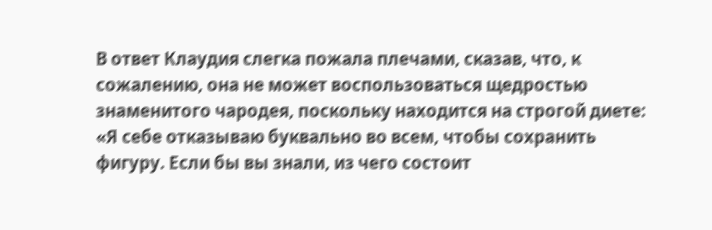В ответ Клаудия слегка пожала плечами, сказав, что, к сожалению, она не может воспользоваться щедростью знаменитого чародея, поскольку находится на строгой диете: «Я себе отказываю буквально во всем, чтобы сохранить фигуру. Если бы вы знали, из чего состоит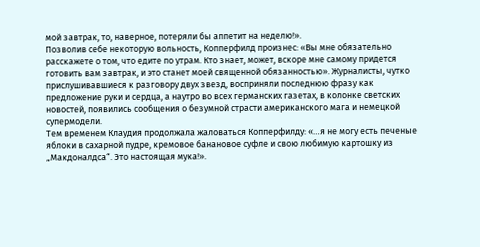мой завтрак, то, наверное, потеряли бы аппетит на неделю!».
Позволив себе некоторую вольность, Копперфилд произнес: «Вы мне обязательно расскажете о том, что едите по утрам. Кто знает, может, вскоре мне самому придется готовить вам завтрак, и это станет моей священной обязанностью». Журналисты, чутко прислушивавшиеся к разговору двух звезд, восприняли последнюю фразу как предложение руки и сердца, а наутро во всех германских газетах, в колонке светских новостей, появились сообщения о безумной страсти американского мага и немецкой супермодели.
Тем временем Клаудия продолжала жаловаться Копперфилду: «…я не могу есть печеные яблоки в сахарной пудре, кремовое банановое суфле и свою любимую картошку из „Макдоналдса“. Это настоящая мука!».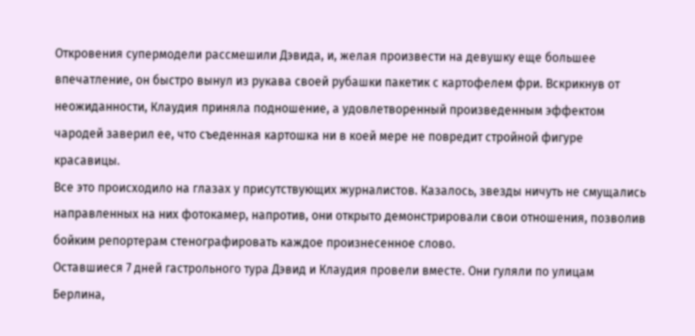Откровения супермодели рассмешили Дэвида, и, желая произвести на девушку еще большее впечатление, он быстро вынул из рукава своей рубашки пакетик с картофелем фри. Вскрикнув от неожиданности, Клаудия приняла подношение, а удовлетворенный произведенным эффектом чародей заверил ее, что съеденная картошка ни в коей мере не повредит стройной фигуре красавицы.
Все это происходило на глазах у присутствующих журналистов. Казалось, звезды ничуть не смущались направленных на них фотокамер, напротив, они открыто демонстрировали свои отношения, позволив бойким репортерам стенографировать каждое произнесенное слово.
Оставшиеся 7 дней гастрольного тура Дэвид и Клаудия провели вместе. Они гуляли по улицам Берлина,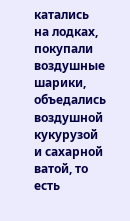катались на лодках, покупали воздушные шарики, объедались воздушной кукурузой и сахарной ватой, то есть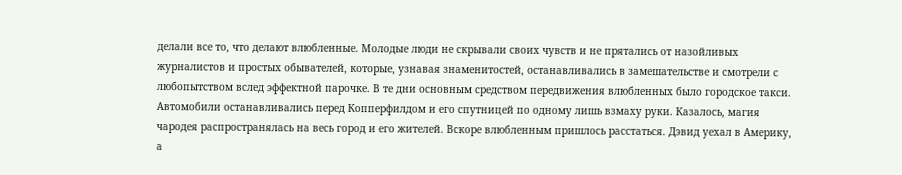делали все то, что делают влюбленные. Молодые люди не скрывали своих чувств и не прятались от назойливых журналистов и простых обывателей, которые, узнавая знаменитостей, останавливались в замешательстве и смотрели с любопытством вслед эффектной парочке. В те дни основным средством передвижения влюбленных было городское такси. Автомобили останавливались перед Копперфилдом и его спутницей по одному лишь взмаху руки. Казалось, магия чародея распространялась на весь город и его жителей. Вскоре влюбленным пришлось расстаться. Дэвид уехал в Америку, а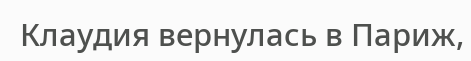Клаудия вернулась в Париж,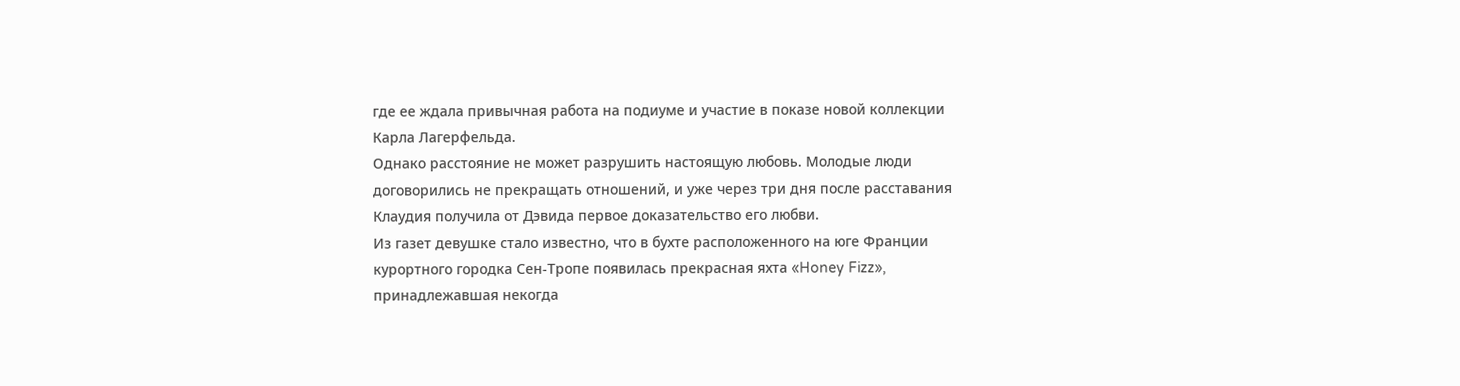где ее ждала привычная работа на подиуме и участие в показе новой коллекции Карла Лагерфельда.
Однако расстояние не может разрушить настоящую любовь. Молодые люди договорились не прекращать отношений, и уже через три дня после расставания Клаудия получила от Дэвида первое доказательство его любви.
Из газет девушке стало известно, что в бухте расположенного на юге Франции курортного городка Сен-Тропе появилась прекрасная яхта «Honey Fizz», принадлежавшая некогда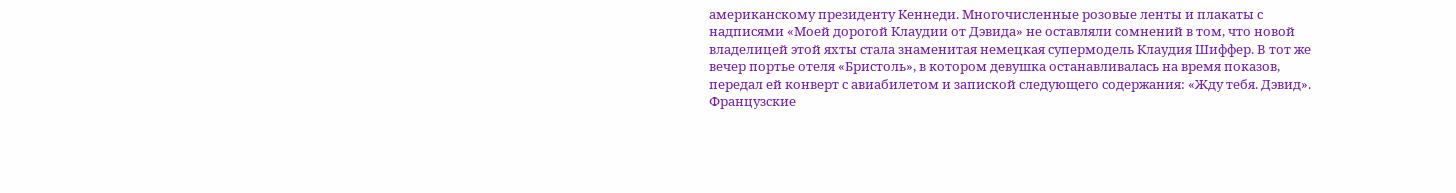американскому президенту Кеннеди. Многочисленные розовые ленты и плакаты с надписями «Моей дорогой Клаудии от Дэвида» не оставляли сомнений в том, что новой владелицей этой яхты стала знаменитая немецкая супермодель Клаудия Шиффер. В тот же вечер портье отеля «Бристоль», в котором девушка останавливалась на время показов, передал ей конверт с авиабилетом и запиской следующего содержания: «Жду тебя. Дэвид».
Французские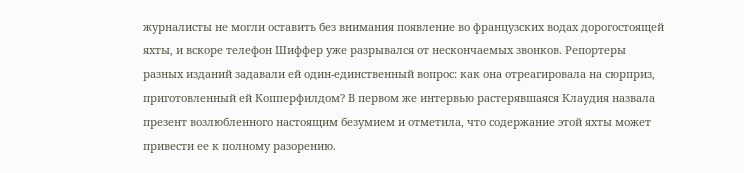журналисты не могли оставить без внимания появление во французских водах дорогостоящей яхты, и вскоре телефон Шиффер уже разрывался от нескончаемых звонков. Репортеры разных изданий задавали ей один-единственный вопрос: как она отреагировала на сюрприз, приготовленный ей Копперфилдом? В первом же интервью растерявшаяся Клаудия назвала презент возлюбленного настоящим безумием и отметила, что содержание этой яхты может привести ее к полному разорению.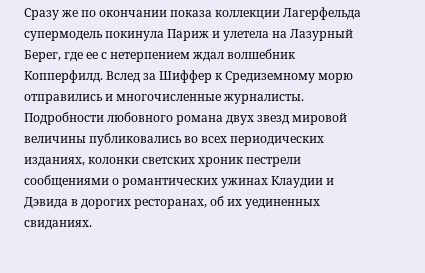Сразу же по окончании показа коллекции Лагерфельда супермодель покинула Париж и улетела на Лазурный Берег, где ее с нетерпением ждал волшебник Копперфилд. Вслед за Шиффер к Средиземному морю отправились и многочисленные журналисты.
Подробности любовного романа двух звезд мировой величины публиковались во всех периодических изданиях, колонки светских хроник пестрели сообщениями о романтических ужинах Клаудии и Дэвида в дорогих ресторанах, об их уединенных свиданиях.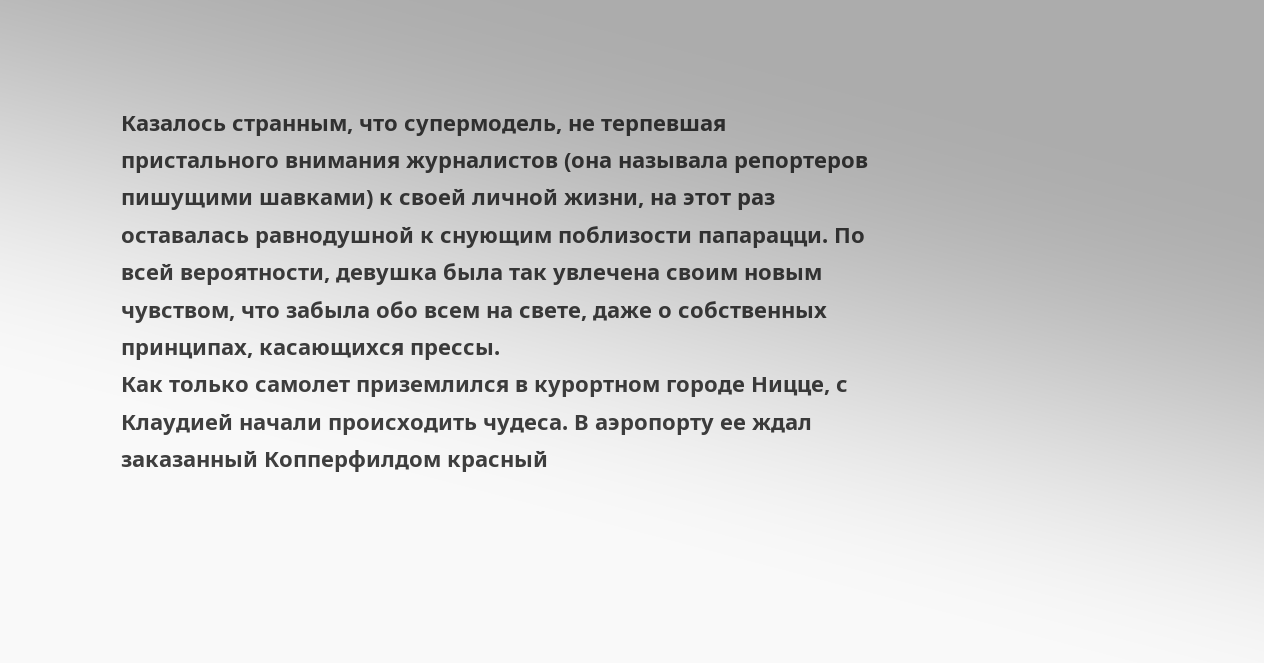Казалось странным, что супермодель, не терпевшая пристального внимания журналистов (она называла репортеров пишущими шавками) к своей личной жизни, на этот раз оставалась равнодушной к снующим поблизости папарацци. По всей вероятности, девушка была так увлечена своим новым чувством, что забыла обо всем на свете, даже о собственных принципах, касающихся прессы.
Как только самолет приземлился в курортном городе Ницце, с Клаудией начали происходить чудеса. В аэропорту ее ждал заказанный Копперфилдом красный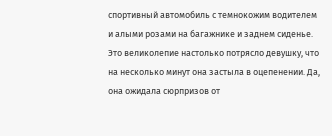спортивный автомобиль с темнокожим водителем и алыми розами на багажнике и заднем сиденье. Это великолепие настолько потрясло девушку, что на несколько минут она застыла в оцепенении. Да, она ожидала сюрпризов от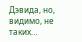Дэвида, но, видимо, не таких…